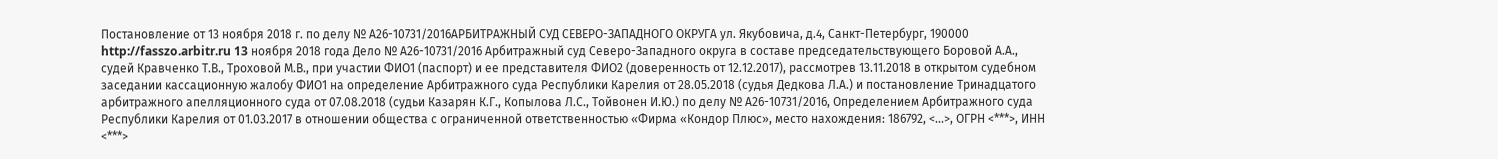Постановление от 13 ноября 2018 г. по делу № А26-10731/2016АРБИТРАЖНЫЙ СУД СЕВЕРО-ЗАПАДНОГО ОКРУГА ул. Якубовича, д.4, Санкт-Петербург, 190000 http://fasszo.arbitr.ru 13 ноября 2018 года Дело № А26-10731/2016 Арбитражный суд Северо-Западного округа в составе председательствующего Боровой А.А., судей Кравченко Т.В., Троховой М.В., при участии ФИО1 (паспорт) и ее представителя ФИО2 (доверенность от 12.12.2017), рассмотрев 13.11.2018 в открытом судебном заседании кассационную жалобу ФИО1 на определение Арбитражного суда Республики Карелия от 28.05.2018 (судья Дедкова Л.А.) и постановление Тринадцатого арбитражного апелляционного суда от 07.08.2018 (судьи Казарян К.Г., Копылова Л.С., Тойвонен И.Ю.) по делу № А26-10731/2016, Определением Арбитражного суда Республики Карелия от 01.03.2017 в отношении общества с ограниченной ответственностью «Фирма «Кондор Плюс», место нахождения: 186792, <...>, ОГРН <***>, ИНН <***>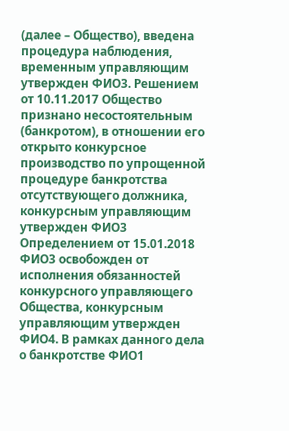(далее – Общество), введена процедура наблюдения, временным управляющим утвержден ФИО3. Решением от 10.11.2017 Общество признано несостоятельным (банкротом), в отношении его открыто конкурсное производство по упрощенной процедуре банкротства отсутствующего должника, конкурсным управляющим утвержден ФИО3 Определением от 15.01.2018 ФИО3 освобожден от исполнения обязанностей конкурсного управляющего Общества, конкурсным управляющим утвержден ФИО4. В рамках данного дела о банкротстве ФИО1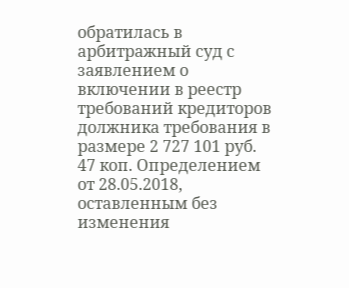обратилась в арбитражный суд с заявлением о включении в реестр требований кредиторов должника требования в размере 2 727 101 руб. 47 коп. Определением от 28.05.2018, оставленным без изменения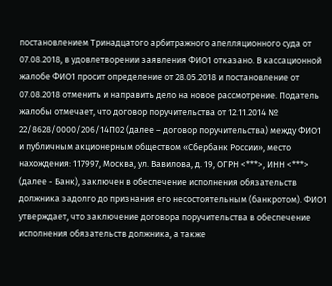постановлением Тринадцатого арбитражного апелляционного суда от 07.08.2018, в удовлетворении заявления ФИО1 отказано. В кассационной жалобе ФИО1 просит определение от 28.05.2018 и постановление от 07.08.2018 отменить и направить дело на новое рассмотрение. Податель жалобы отмечает, что договор поручительства от 12.11.2014 № 22/8628/0000/206/14П02 (далее – договор поручительства) между ФИО1 и публичным акционерным обществом «Сбербанк России», место нахождения: 117997, Москва, ул. Вавилова, д. 19, ОГРН <***>, ИНН <***> (далее - Банк), заключен в обеспечение исполнения обязательств должника задолго до признания его несостоятельным (банкротом). ФИО1 утверждает, что заключение договора поручительства в обеспечение исполнения обязательств должника, а также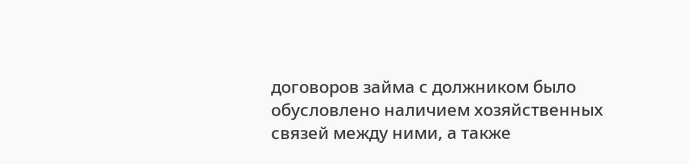договоров займа с должником было обусловлено наличием хозяйственных связей между ними, а также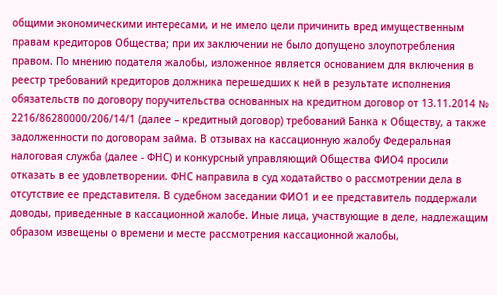общими экономическими интересами, и не имело цели причинить вред имущественным правам кредиторов Общества; при их заключении не было допущено злоупотребления правом. По мнению подателя жалобы, изложенное является основанием для включения в реестр требований кредиторов должника перешедших к ней в результате исполнения обязательств по договору поручительства основанных на кредитном договор от 13.11.2014 № 2216/86280000/206/14/1 (далее – кредитный договор) требований Банка к Обществу, а также задолженности по договорам займа. В отзывах на кассационную жалобу Федеральная налоговая служба (далее - ФНС) и конкурсный управляющий Общества ФИО4 просили отказать в ее удовлетворении. ФНС направила в суд ходатайство о рассмотрении дела в отсутствие ее представителя. В судебном заседании ФИО1 и ее представитель поддержали доводы, приведенные в кассационной жалобе. Иные лица, участвующие в деле, надлежащим образом извещены о времени и месте рассмотрения кассационной жалобы,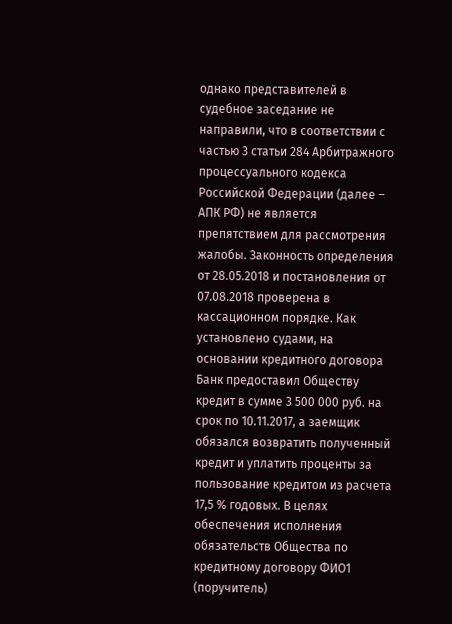однако представителей в судебное заседание не направили, что в соответствии с частью 3 статьи 284 Арбитражного процессуального кодекса Российской Федерации (далее – АПК РФ) не является препятствием для рассмотрения жалобы. Законность определения от 28.05.2018 и постановления от 07.08.2018 проверена в кассационном порядке. Как установлено судами, на основании кредитного договора Банк предоставил Обществу кредит в сумме 3 500 000 руб. на срок по 10.11.2017, а заемщик обязался возвратить полученный кредит и уплатить проценты за пользование кредитом из расчета 17,5 % годовых. В целях обеспечения исполнения обязательств Общества по кредитному договору ФИО1 (поручитель)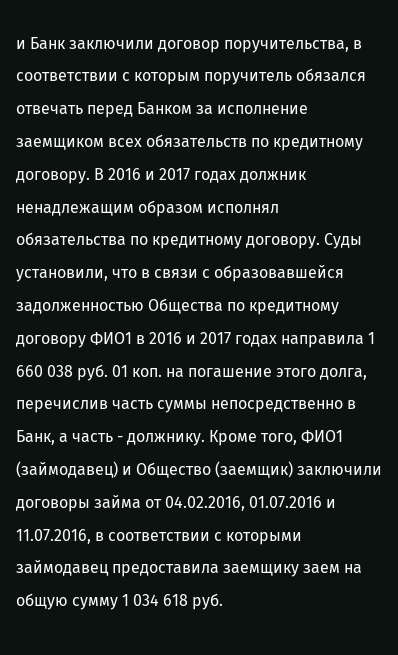и Банк заключили договор поручительства, в соответствии с которым поручитель обязался отвечать перед Банком за исполнение заемщиком всех обязательств по кредитному договору. В 2016 и 2017 годах должник ненадлежащим образом исполнял обязательства по кредитному договору. Суды установили, что в связи с образовавшейся задолженностью Общества по кредитному договору ФИО1 в 2016 и 2017 годах направила 1 660 038 руб. 01 коп. на погашение этого долга, перечислив часть суммы непосредственно в Банк, а часть - должнику. Кроме того, ФИО1 (займодавец) и Общество (заемщик) заключили договоры займа от 04.02.2016, 01.07.2016 и 11.07.2016, в соответствии с которыми займодавец предоставила заемщику заем на общую сумму 1 034 618 руб.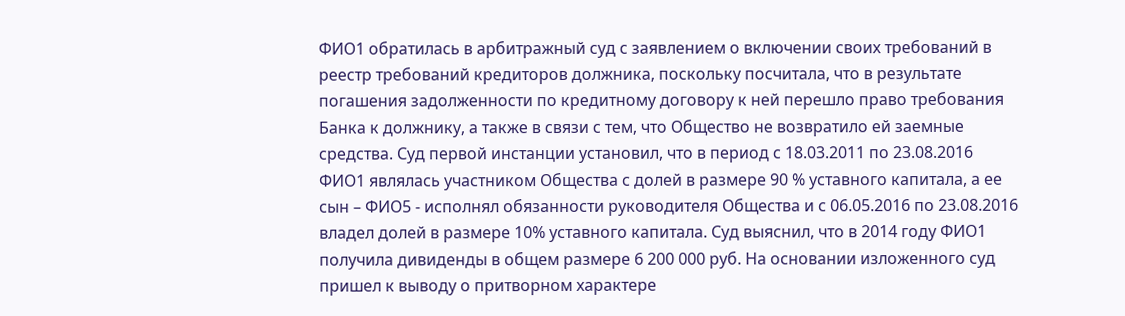ФИО1 обратилась в арбитражный суд с заявлением о включении своих требований в реестр требований кредиторов должника, поскольку посчитала, что в результате погашения задолженности по кредитному договору к ней перешло право требования Банка к должнику, а также в связи с тем, что Общество не возвратило ей заемные средства. Суд первой инстанции установил, что в период с 18.03.2011 по 23.08.2016 ФИО1 являлась участником Общества с долей в размере 90 % уставного капитала, а ее сын – ФИО5 - исполнял обязанности руководителя Общества и с 06.05.2016 по 23.08.2016 владел долей в размере 10% уставного капитала. Суд выяснил, что в 2014 году ФИО1 получила дивиденды в общем размере 6 200 000 руб. На основании изложенного суд пришел к выводу о притворном характере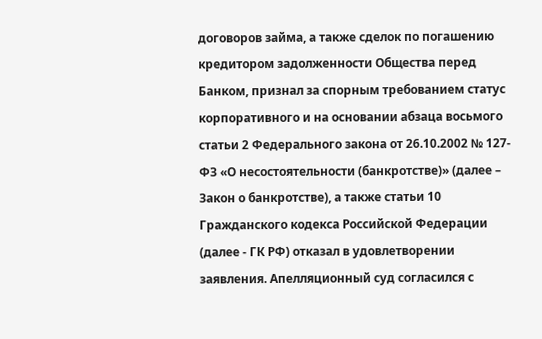договоров займа, а также сделок по погашению кредитором задолженности Общества перед Банком, признал за спорным требованием статус корпоративного и на основании абзаца восьмого статьи 2 Федерального закона от 26.10.2002 № 127-ФЗ «О несостоятельности (банкротстве)» (далее – Закон о банкротстве), а также статьи 10 Гражданского кодекса Российской Федерации (далее - ГК РФ) отказал в удовлетворении заявления. Апелляционный суд согласился с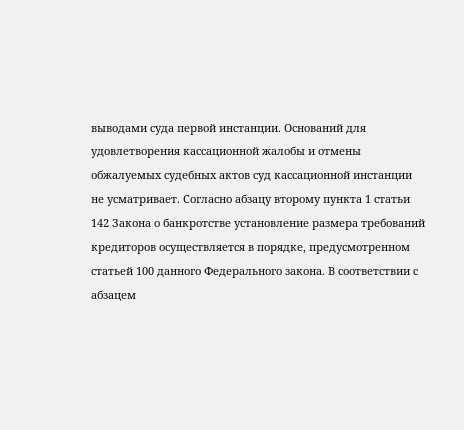выводами суда первой инстанции. Оснований для удовлетворения кассационной жалобы и отмены обжалуемых судебных актов суд кассационной инстанции не усматривает. Согласно абзацу второму пункта 1 статьи 142 Закона о банкротстве установление размера требований кредиторов осуществляется в порядке, предусмотренном статьей 100 данного Федерального закона. В соответствии с абзацем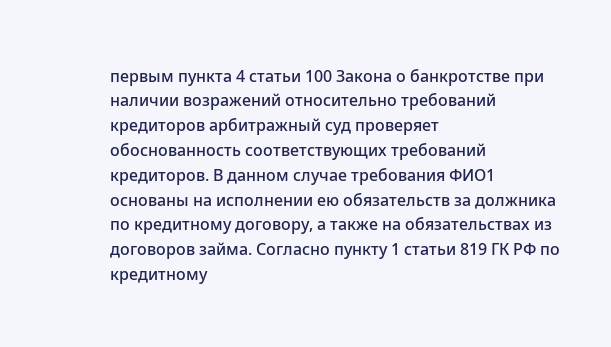первым пункта 4 статьи 100 Закона о банкротстве при наличии возражений относительно требований кредиторов арбитражный суд проверяет обоснованность соответствующих требований кредиторов. В данном случае требования ФИО1 основаны на исполнении ею обязательств за должника по кредитному договору, а также на обязательствах из договоров займа. Согласно пункту 1 статьи 819 ГК РФ по кредитному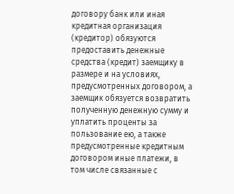договору банк или иная кредитная организация (кредитор) обязуются предоставить денежные средства (кредит) заемщику в размере и на условиях, предусмотренных договором, а заемщик обязуется возвратить полученную денежную сумму и уплатить проценты за пользование ею, а также предусмотренные кредитным договором иные платежи, в том числе связанные с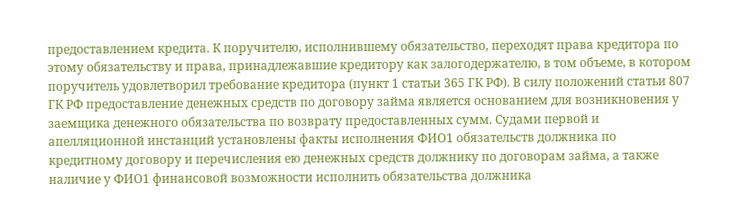предоставлением кредита. К поручителю, исполнившему обязательство, переходят права кредитора по этому обязательству и права, принадлежавшие кредитору как залогодержателю, в том объеме, в котором поручитель удовлетворил требование кредитора (пункт 1 статьи 365 ГК РФ). В силу положений статьи 807 ГК РФ предоставление денежных средств по договору займа является основанием для возникновения у заемщика денежного обязательства по возврату предоставленных сумм. Судами первой и апелляционной инстанций установлены факты исполнения ФИО1 обязательств должника по кредитному договору и перечисления ею денежных средств должнику по договорам займа, а также наличие у ФИО1 финансовой возможности исполнить обязательства должника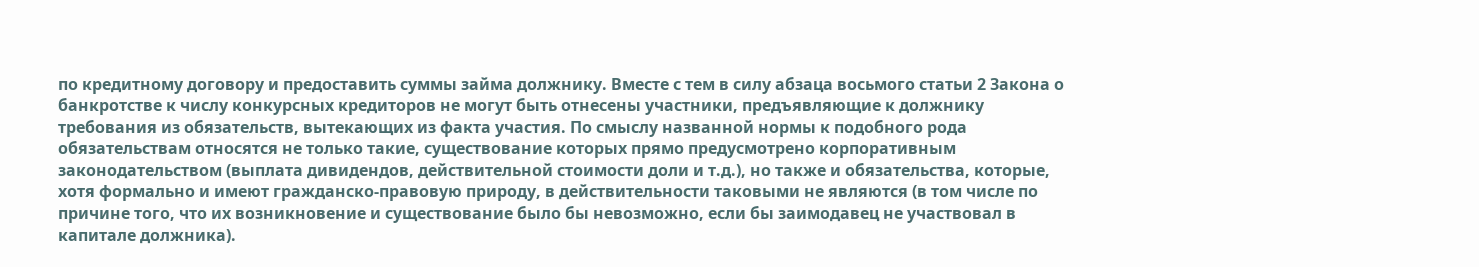по кредитному договору и предоставить суммы займа должнику. Вместе с тем в силу абзаца восьмого статьи 2 Закона о банкротстве к числу конкурсных кредиторов не могут быть отнесены участники, предъявляющие к должнику требования из обязательств, вытекающих из факта участия. По смыслу названной нормы к подобного рода обязательствам относятся не только такие, существование которых прямо предусмотрено корпоративным законодательством (выплата дивидендов, действительной стоимости доли и т.д.), но также и обязательства, которые, хотя формально и имеют гражданско-правовую природу, в действительности таковыми не являются (в том числе по причине того, что их возникновение и существование было бы невозможно, если бы заимодавец не участвовал в капитале должника).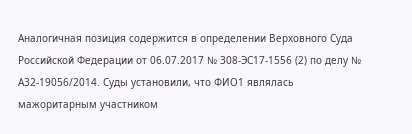Аналогичная позиция содержится в определении Верховного Суда Российской Федерации от 06.07.2017 № 308-ЭС17-1556 (2) по делу № А32-19056/2014. Суды установили, что ФИО1 являлась мажоритарным участником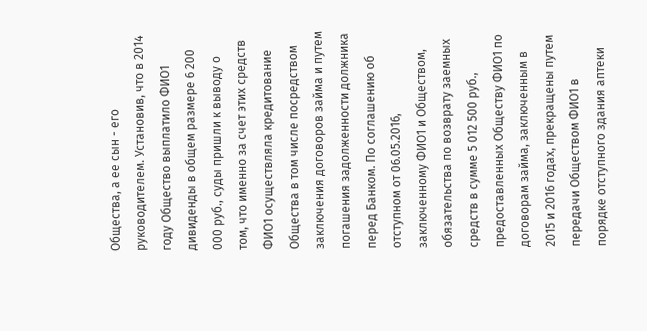Общества, а ее сын - его руководителем. Установив, что в 2014 году Общество выплатило ФИО1 дивиденды в общем размере 6 200 000 руб., суды пришли к выводу о том, что именно за счет этих средств ФИО1 осуществляла кредитование Общества в том числе посредством заключения договоров займа и путем погашения задолженности должника перед Банком. По соглашению об отступном от 06.05.2016, заключенному ФИО1 и Обществом, обязательства по возврату заемных средств в сумме 5 012 500 руб., предоставленных Обществу ФИО1 по договорам займа, заключенным в 2015 и 2016 годах, прекращены путем передачи Обществом ФИО1 в порядке отступного здания аптеки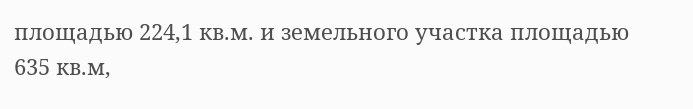площадью 224,1 кв.м. и земельного участка площадью 635 кв.м,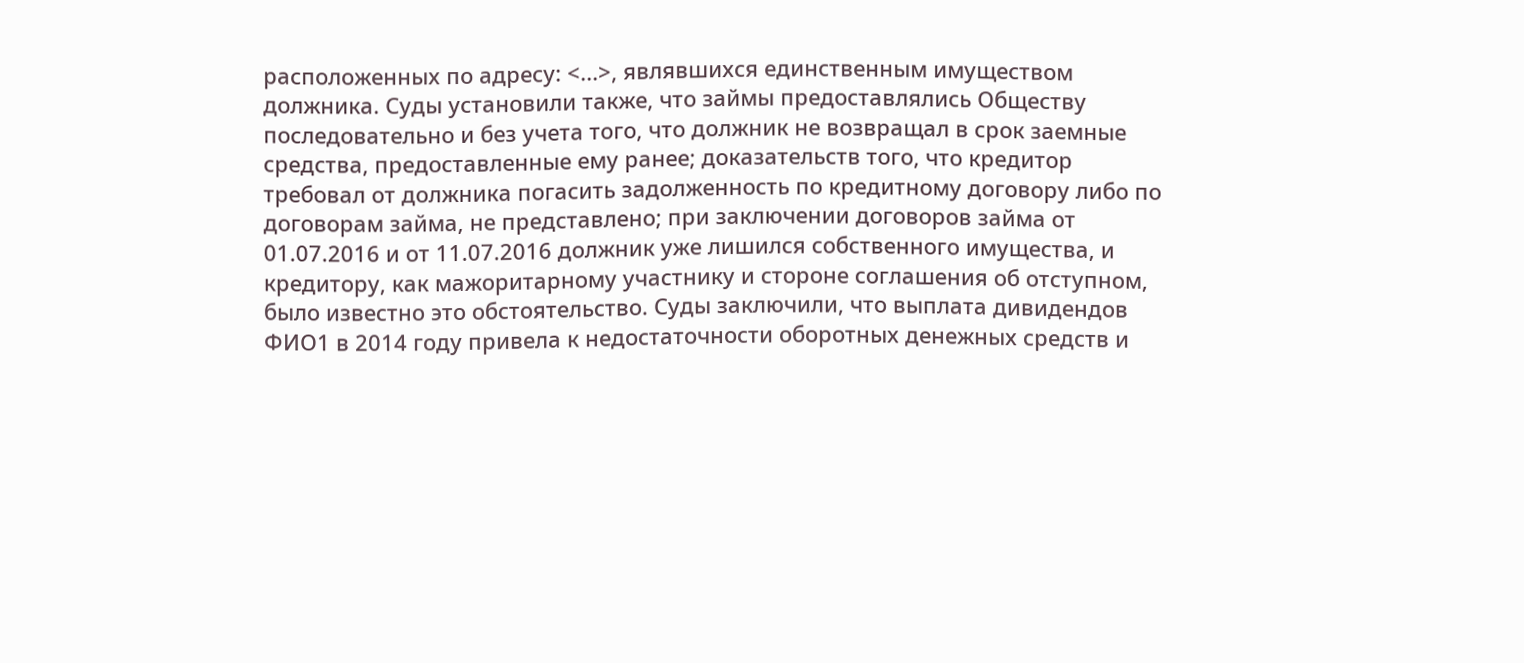расположенных по адресу: <...>, являвшихся единственным имуществом должника. Суды установили также, что займы предоставлялись Обществу последовательно и без учета того, что должник не возвращал в срок заемные средства, предоставленные ему ранее; доказательств того, что кредитор требовал от должника погасить задолженность по кредитному договору либо по договорам займа, не представлено; при заключении договоров займа от 01.07.2016 и от 11.07.2016 должник уже лишился собственного имущества, и кредитору, как мажоритарному участнику и стороне соглашения об отступном, было известно это обстоятельство. Суды заключили, что выплата дивидендов ФИО1 в 2014 году привела к недостаточности оборотных денежных средств и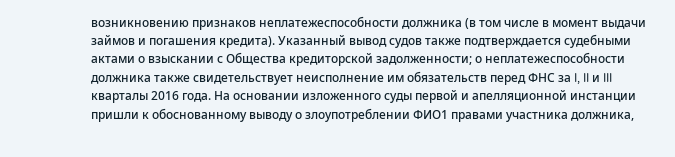возникновению признаков неплатежеспособности должника (в том числе в момент выдачи займов и погашения кредита). Указанный вывод судов также подтверждается судебными актами о взыскании с Общества кредиторской задолженности; о неплатежеспособности должника также свидетельствует неисполнение им обязательств перед ФНС за I, II и III кварталы 2016 года. На основании изложенного суды первой и апелляционной инстанции пришли к обоснованному выводу о злоупотреблении ФИО1 правами участника должника,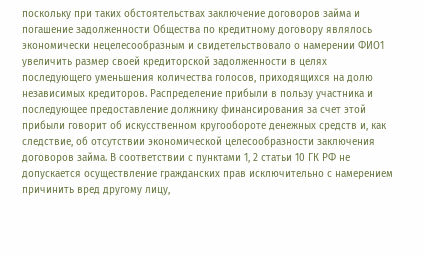поскольку при таких обстоятельствах заключение договоров займа и погашение задолженности Общества по кредитному договору являлось экономически нецелесообразным и свидетельствовало о намерении ФИО1 увеличить размер своей кредиторской задолженности в целях последующего уменьшения количества голосов, приходящихся на долю независимых кредиторов. Распределение прибыли в пользу участника и последующее предоставление должнику финансирования за счет этой прибыли говорит об искусственном кругообороте денежных средств и, как следствие, об отсутствии экономической целесообразности заключения договоров займа. В соответствии с пунктами 1, 2 статьи 10 ГК РФ не допускается осуществление гражданских прав исключительно с намерением причинить вред другому лицу,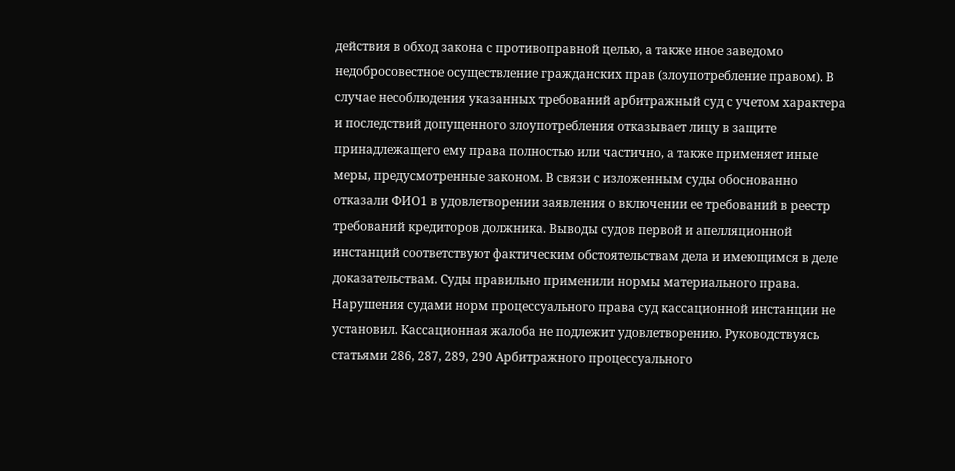действия в обход закона с противоправной целью, а также иное заведомо недобросовестное осуществление гражданских прав (злоупотребление правом). В случае несоблюдения указанных требований арбитражный суд с учетом характера и последствий допущенного злоупотребления отказывает лицу в защите принадлежащего ему права полностью или частично, а также применяет иные меры, предусмотренные законом. В связи с изложенным суды обоснованно отказали ФИО1 в удовлетворении заявления о включении ее требований в реестр требований кредиторов должника. Выводы судов первой и апелляционной инстанций соответствуют фактическим обстоятельствам дела и имеющимся в деле доказательствам. Суды правильно применили нормы материального права. Нарушения судами норм процессуального права суд кассационной инстанции не установил. Кассационная жалоба не подлежит удовлетворению. Руководствуясь статьями 286, 287, 289, 290 Арбитражного процессуального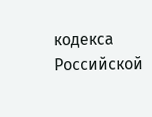кодекса Российской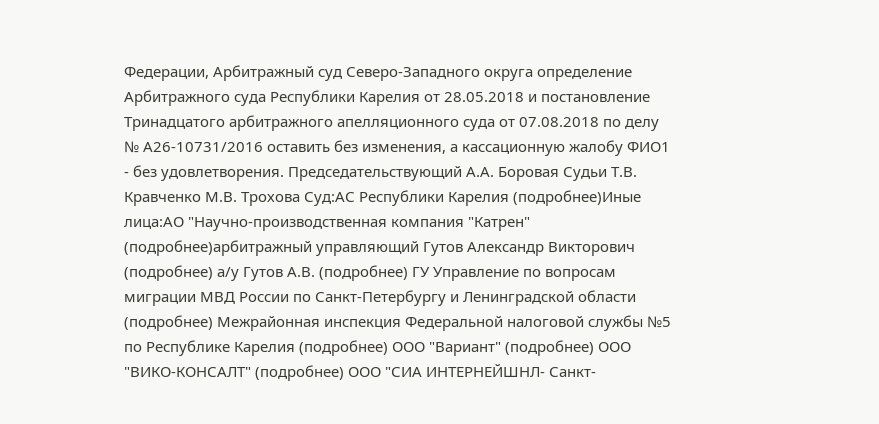Федерации, Арбитражный суд Северо-Западного округа определение Арбитражного суда Республики Карелия от 28.05.2018 и постановление Тринадцатого арбитражного апелляционного суда от 07.08.2018 по делу № А26-10731/2016 оставить без изменения, а кассационную жалобу ФИО1 - без удовлетворения. Председательствующий А.А. Боровая Судьи Т.В. Кравченко М.В. Трохова Суд:АС Республики Карелия (подробнее)Иные лица:АО "Научно-производственная компания "Катрен" (подробнее)арбитражный управляющий Гутов Александр Викторович (подробнее) а/у Гутов А.В. (подробнее) ГУ Управление по вопросам миграции МВД России по Санкт-Петербургу и Ленинградской области (подробнее) Межрайонная инспекция Федеральной налоговой службы №5 по Республике Карелия (подробнее) ООО "Вариант" (подробнее) ООО "ВИКО-КОНСАЛТ" (подробнее) ООО "СИА ИНТЕРНЕЙШНЛ- Санкт-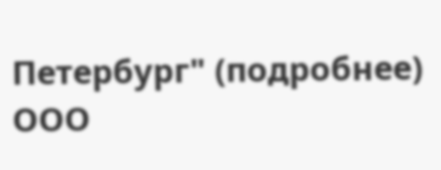Петербург" (подробнее) ООО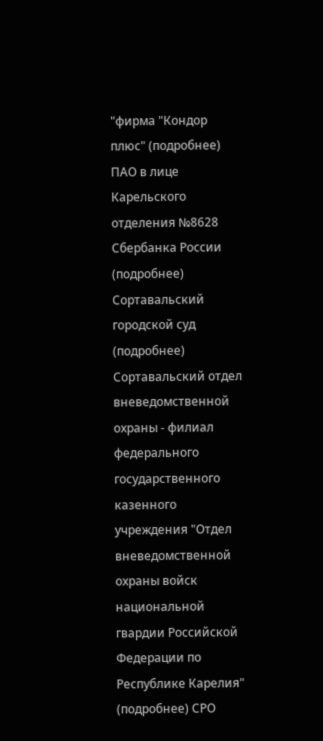"фирма "Кондор плюс" (подробнее) ПАО в лице Карельского отделения №8628 Сбербанка России (подробнее) Сортавальский городской суд (подробнее) Сортавальский отдел вневедомственной охраны - филиал федерального государственного казенного учреждения "Отдел вневедомственной охраны войск национальной гвардии Российской Федерации по Республике Карелия" (подробнее) СРО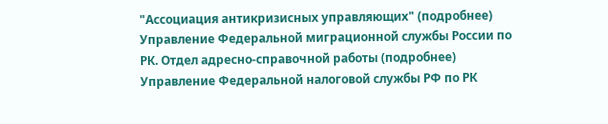"Ассоциация антикризисных управляющих" (подробнее) Управление Федеральной миграционной службы России по РК. Отдел адресно-справочной работы (подробнее) Управление Федеральной налоговой службы РФ по РК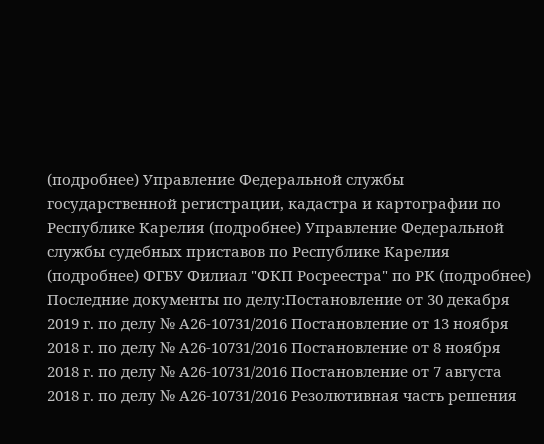(подробнее) Управление Федеральной службы государственной регистрации, кадастра и картографии по Республике Карелия (подробнее) Управление Федеральной службы судебных приставов по Республике Карелия (подробнее) ФГБУ Филиал "ФКП Росреестра" по РК (подробнее) Последние документы по делу:Постановление от 30 декабря 2019 г. по делу № А26-10731/2016 Постановление от 13 ноября 2018 г. по делу № А26-10731/2016 Постановление от 8 ноября 2018 г. по делу № А26-10731/2016 Постановление от 7 августа 2018 г. по делу № А26-10731/2016 Резолютивная часть решения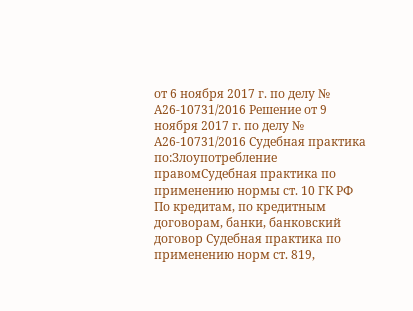от 6 ноября 2017 г. по делу № А26-10731/2016 Решение от 9 ноября 2017 г. по делу № А26-10731/2016 Судебная практика по:Злоупотребление правомСудебная практика по применению нормы ст. 10 ГК РФ По кредитам, по кредитным договорам, банки, банковский договор Судебная практика по применению норм ст. 819,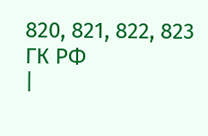820, 821, 822, 823 ГК РФ
|